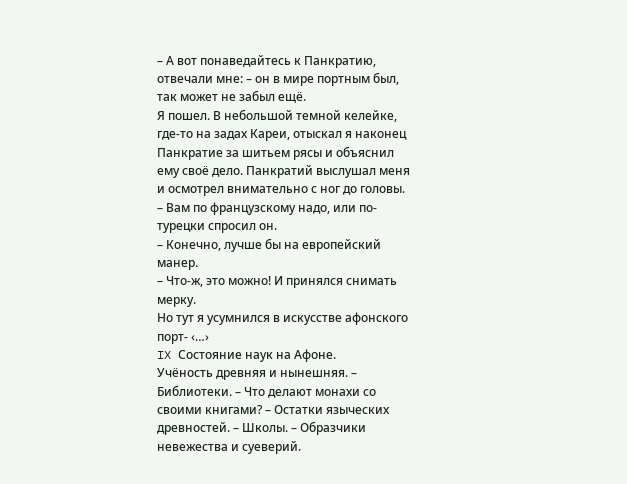– А вот понаведайтесь к Панкратию, отвечали мне: – он в мире портным был, так может не забыл ещё.
Я пошел. В небольшой темной келейке, где-то на задах Кареи, отыскал я наконец Панкратие за шитьем рясы и объяснил ему своё дело. Панкратий выслушал меня и осмотрел внимательно с ног до головы.
– Вам по французскому надо, или по-турецки спросил он.
– Конечно, лучше бы на европейский манер.
– Что-ж, это можно! И принялся снимать мерку.
Но тут я усумнился в искусстве афонского порт- ‹…›
IX Состояние наук на Афоне.
Учёность древняя и нынешняя. – Библиотеки. – Что делают монахи со своими книгами? – Остатки языческих древностей. – Школы. – Образчики невежества и суеверий.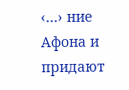‹…› ние Афона и придают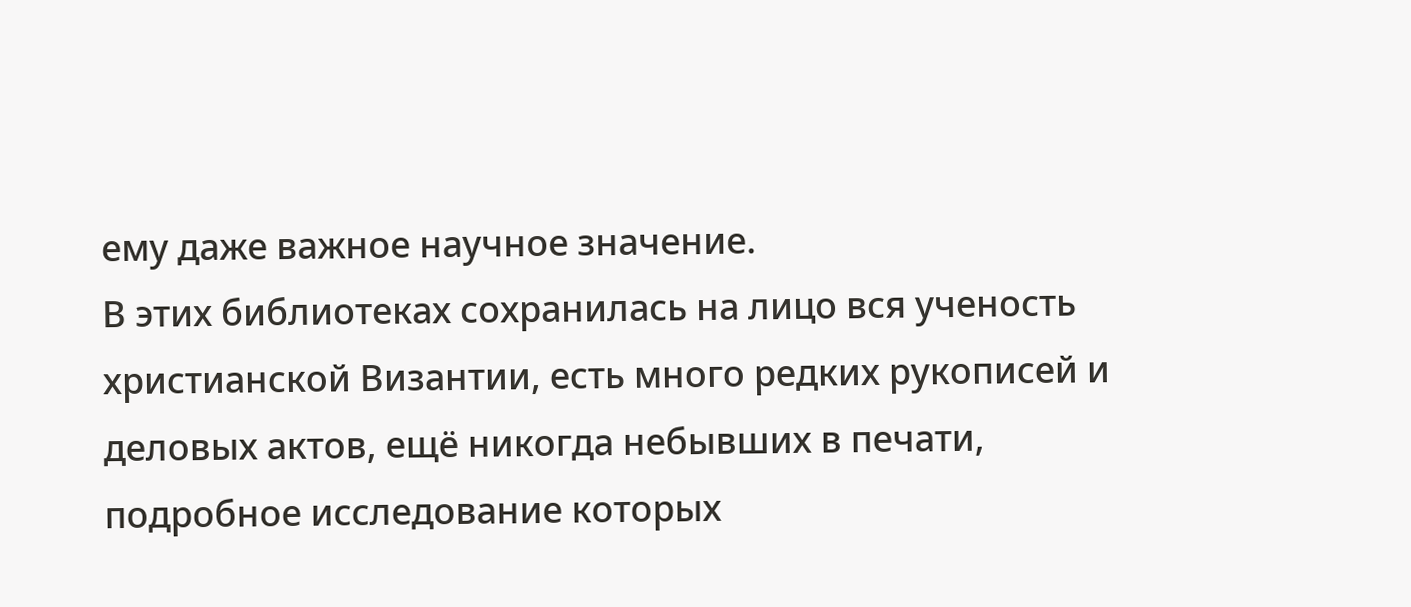ему даже важное научное значение.
В этих библиотеках сохранилась на лицо вся ученость христианской Византии, есть много редких рукописей и деловых актов, ещё никогда небывших в печати, подробное исследование которых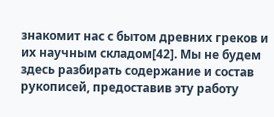знакомит нас с бытом древних греков и их научным складом[42]. Мы не будем здесь разбирать содержание и состав рукописей, предоставив эту работу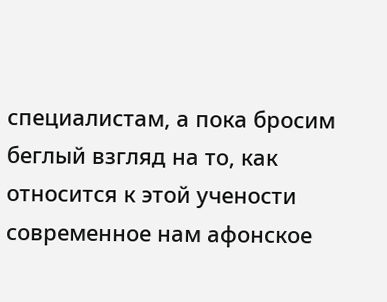специалистам, а пока бросим беглый взгляд на то, как относится к этой учености современное нам афонское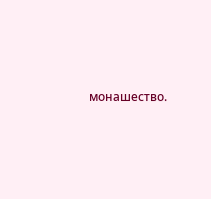монашество.